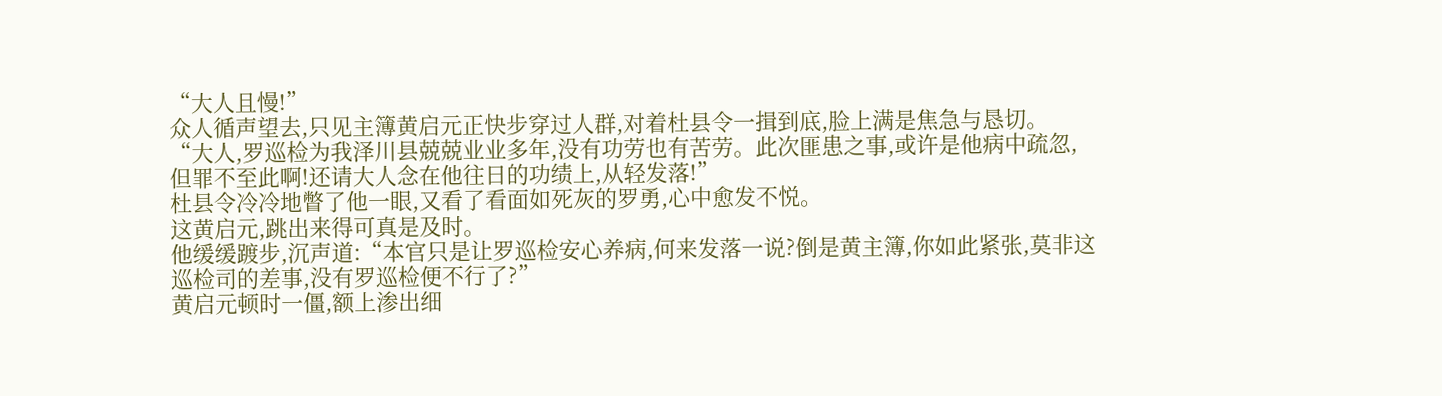“大人且慢!”
众人循声望去,只见主簿黄启元正快步穿过人群,对着杜县令一揖到底,脸上满是焦急与恳切。
“大人,罗巡检为我泽川县兢兢业业多年,没有功劳也有苦劳。此次匪患之事,或许是他病中疏忽,但罪不至此啊!还请大人念在他往日的功绩上,从轻发落!”
杜县令冷冷地瞥了他一眼,又看了看面如死灰的罗勇,心中愈发不悦。
这黄启元,跳出来得可真是及时。
他缓缓踱步,沉声道:“本官只是让罗巡检安心养病,何来发落一说?倒是黄主簿,你如此紧张,莫非这巡检司的差事,没有罗巡检便不行了?”
黄启元顿时一僵,额上渗出细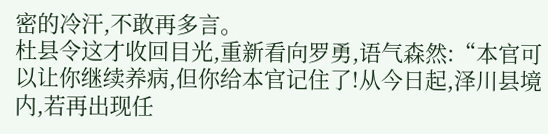密的冷汗,不敢再多言。
杜县令这才收回目光,重新看向罗勇,语气森然:“本官可以让你继续养病,但你给本官记住了!从今日起,泽川县境内,若再出现任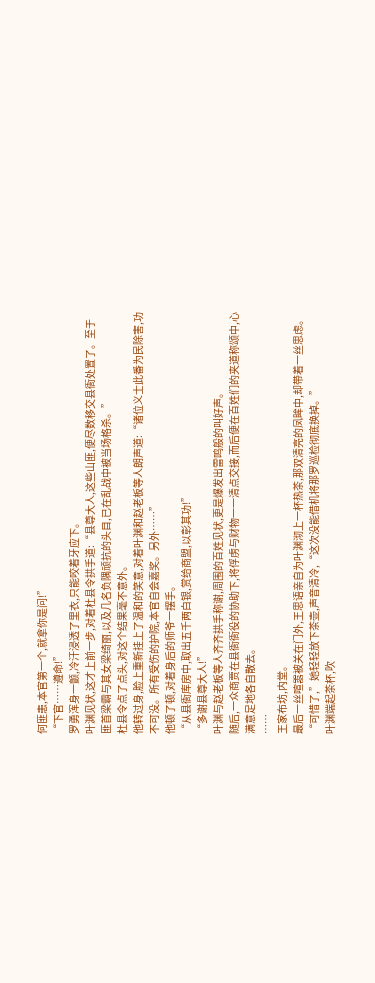何匪患,本官第一个,就拿你是问!”
“下官……遵命!”
罗勇浑身一颤,冷汗浸透了里衣,只能咬着牙应下。
叶渊见状,这才上前一步,对着杜县令拱手道:“县尊大人,这些山匪,便尽数移交县衙处置了。至于匪首梁霸与其女梁绮丽,以及几名负隅顽抗的头目,已在乱战中被当场格杀。”
杜县令点了点头,对这个结果毫不意外。
他转过身,脸上重新挂上了温和的笑意,对着叶渊和赵老板等人朗声道:“诸位义士此番为民除害,功不可没。所有受伤的护院,本官自会嘉奖。另外……”
他顿了顿,对着身后的师爷一摆手。
“从县衙库房中,取出五千两白银,赏给商盟,以彰其功!”
“多谢县尊大人!”
叶渊与赵老板等人齐齐拱手称谢,周围的百姓见状,更是爆发出雷鸣般的叫好声。
随后,一众商贾在县衙衙役的协助下,将俘虏与财物一一清点交接,而后便在百姓们的夹道称颂中,心满意足地各自散去。
……
王家布坊,内堂。
最后一丝喧嚣被关在门外,王思语亲自为叶渊沏上一杯热茶,那双清亮的凤眸中,却带着一丝思虑。
“可惜了,”她轻轻放下茶壶,声音清冷,“这次没能借机将那罗巡检彻底换掉。”
叶渊端起茶杯,吹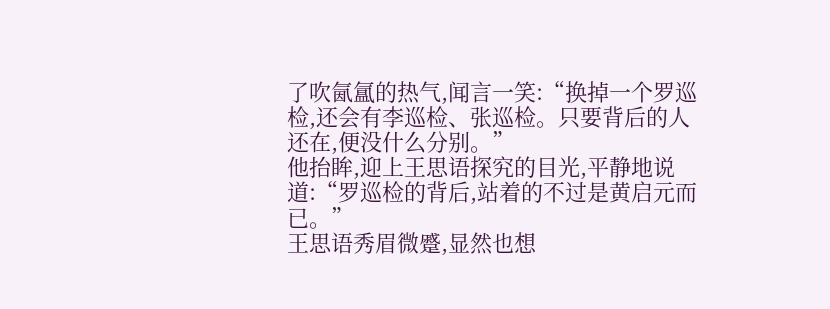了吹氤氲的热气,闻言一笑:“换掉一个罗巡检,还会有李巡检、张巡检。只要背后的人还在,便没什么分别。”
他抬眸,迎上王思语探究的目光,平静地说道:“罗巡检的背后,站着的不过是黄启元而已。”
王思语秀眉微蹙,显然也想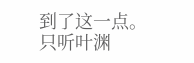到了这一点。
只听叶渊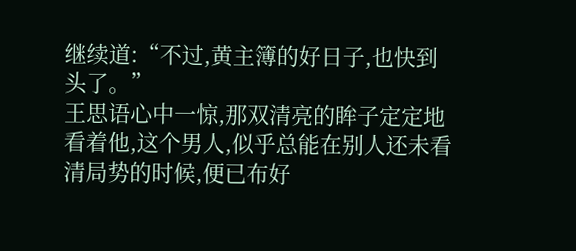继续道:“不过,黄主簿的好日子,也快到头了。”
王思语心中一惊,那双清亮的眸子定定地看着他,这个男人,似乎总能在别人还未看清局势的时候,便已布好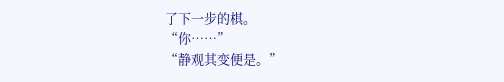了下一步的棋。
“你……”
“静观其变便是。”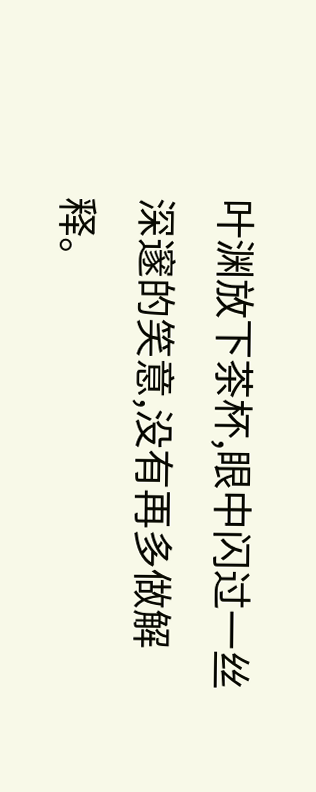叶渊放下茶杯,眼中闪过一丝深邃的笑意,没有再多做解释。